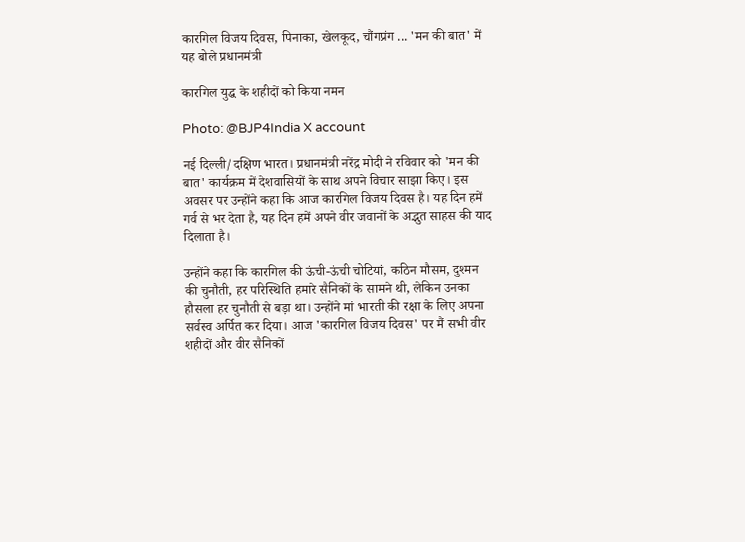कारगिल विजय दिवस, पिनाका, खेलकूद, चौंगप्रंग ... 'मन की बात' में यह बोले प्रधानमंत्री

कारगिल युद्ध के शहीदों को किया नमन

Photo: @BJP4India X account

नई दिल्ली/दक्षिण भारत। प्रधानमंत्री नरेंद्र मोदी ने रविवार को 'मन की बात' कार्यक्रम में देशवासियों के साथ अपने विचार साझा किए। इस अवसर पर उन्होंने कहा कि आज कारगिल विजय दिवस है। यह दिन हमें गर्व से भर देता है, यह दिन हमें अपने वीर जवानों के अद्भुत साहस की याद दिलाता है।

उन्होंने कहा कि कारगिल की ऊंची-ऊंची चोटियां, कठिन मौसम, दुश्मन की चुनौती, हर परिस्थिति हमारे सैनिकों के सामने थी, लेकिन उनका हौसला हर चुनौती से बड़ा था। उन्होंने मां भारती की रक्षा के लिए अपना सर्वस्व अर्पित कर दिया। आज 'कारगिल विजय दिवस' पर मैं सभी वीर शहीदों और वीर सैनिकों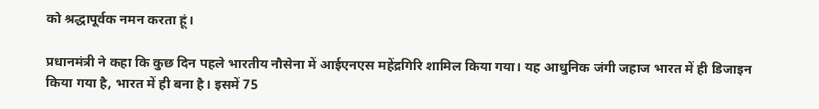को श्रद्धापूर्वक नमन करता हूं।

प्रधानमंत्री ने कहा कि कुछ दिन पहले भारतीय नौसेना में आईएनएस महेंद्रगिरि शामिल किया गया। यह आधुनिक जंगी जहाज भारत में ही डिजाइन किया गया है, भारत में ही बना है। इसमें 75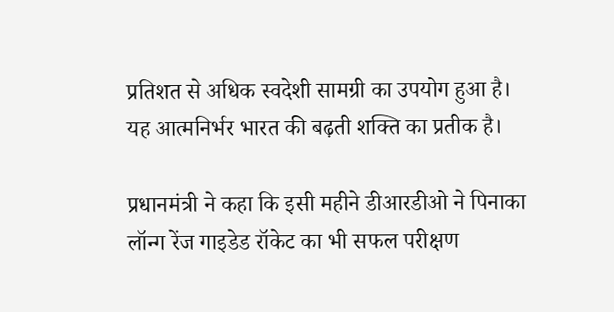प्रतिशत से अधिक स्वदेशी सामग्री का उपयोग हुआ है। यह आत्मनिर्भर भारत की बढ़ती शक्ति का प्रतीक है।

प्रधानमंत्री ने कहा कि इसी महीने डीआरडीओ ने पिनाका लॉन्ग रेंज गाइडेड रॉकेट का भी सफल परीक्षण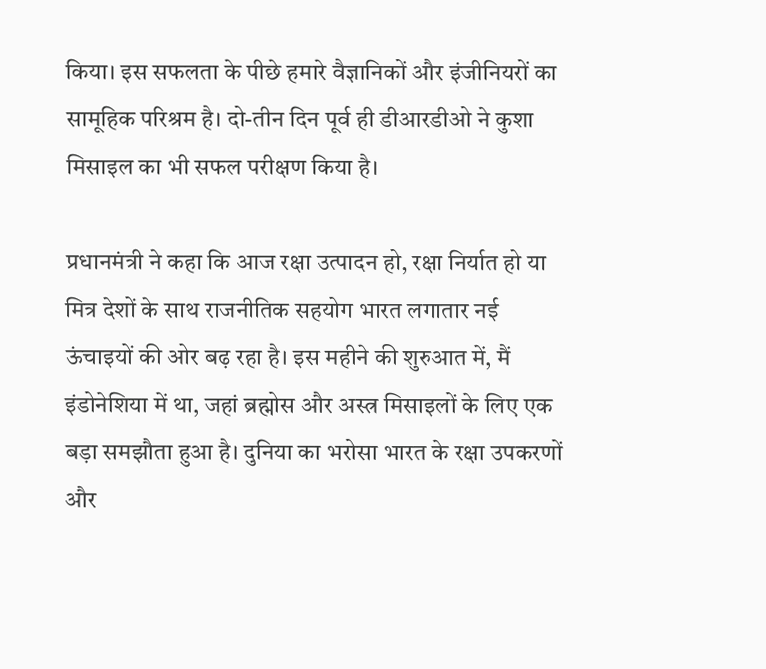किया। इस सफलता के पीछे हमारे वैज्ञानिकों और इंजीनियरों का सामूहिक परिश्रम है। दो-तीन दिन पूर्व ही डीआरडीओ ने कुशा मिसाइल का भी सफल परीक्षण किया है।

प्रधानमंत्री ने कहा कि आज रक्षा उत्पादन हो, रक्षा निर्यात हो या मित्र देशों के साथ राजनीतिक सहयोग भारत लगातार नई ऊंचाइयों की ओर बढ़ रहा है। इस महीने की शुरुआत में, मैं इंडोनेशिया में था, जहां ब्रह्मोस और अस्त्र मिसाइलों के लिए एक बड़ा समझौता हुआ है। दुनिया का भरोसा भारत के रक्षा उपकरणों और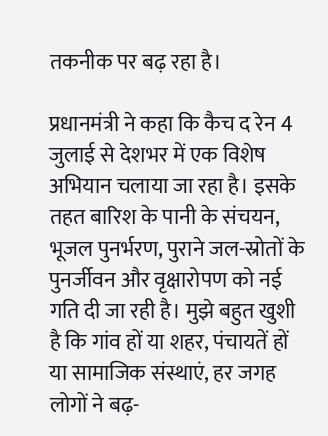तकनीक पर बढ़ रहा है।

प्रधानमंत्री ने कहा कि कैच द रेन 4 जुलाई से देशभर में एक विशेष अभियान चलाया जा रहा है। इसके तहत बारिश के पानी के संचयन, भूजल पुनर्भरण, पुराने जल-स्रोतों के पुनर्जीवन और वृक्षारोपण को नई गति दी जा रही है। मुझे बहुत खुशी है कि गांव हों या शहर, पंचायतें हों या सामाजिक संस्थाएं, हर जगह लोगों ने बढ़-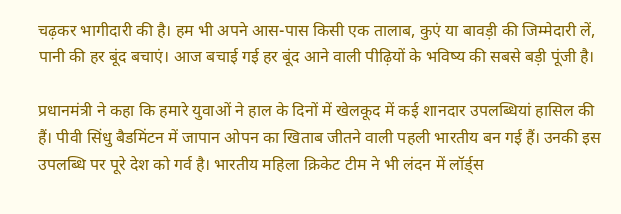चढ़कर भागीदारी की है। हम भी अपने आस-पास किसी एक तालाब, कुएं या बावड़ी की जिम्मेदारी लें, पानी की हर बूंद बचाएं। आज बचाई गई हर बूंद आने वाली पीढ़ियों के भविष्य की सबसे बड़ी पूंजी है।

प्रधानमंत्री ने कहा कि हमारे युवाओं ने हाल के दिनों में खेलकूद में कई शानदार उपलब्धियां हासिल की हैं। पीवी सिंधु बैडमिंटन में जापान ओपन का खिताब जीतने वाली पहली भारतीय बन गई हैं। उनकी इस उपलब्धि पर पूरे देश को गर्व है। भारतीय महिला क्रिकेट टीम ने भी लंदन में लॉर्ड्स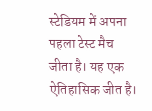स्टेडियम में अपना पहला टेस्ट मैच जीता है। यह एक ऐतिहासिक जीत है।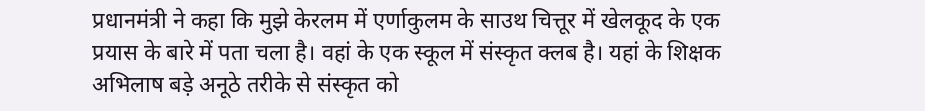प्रधानमंत्री ने कहा कि मुझे केरलम में एर्णाकुलम के साउथ चित्तूर में खेलकूद के एक प्रयास के बारे में पता चला है। वहां के एक स्कूल में संस्कृत क्लब है। यहां के शिक्षक अभिलाष बड़े अनूठे तरीके से संस्कृत को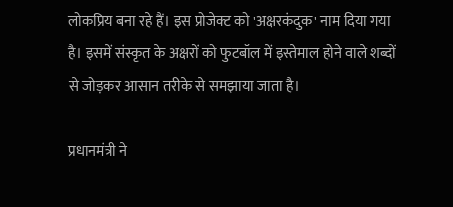लोकप्रिय बना रहे हैं। इस प्रोजेक्ट को 'अक्षरकंदुक' नाम दिया गया है। इसमें संस्कृत के अक्षरों को फुटबॉल में इस्तेमाल होने वाले शब्दों से जोड़कर आसान तरीके से समझाया जाता है।

प्रधानमंत्री ने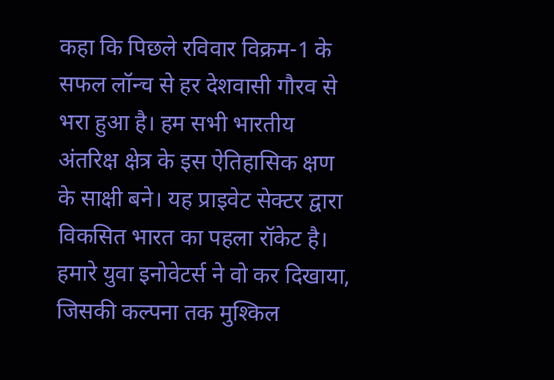कहा कि पिछले रविवार विक्रम-1 के सफल लॉन्च से हर देशवासी गौरव से भरा हुआ है। हम सभी भारतीय अंतरिक्ष क्षेत्र के इस ऐतिहासिक क्षण के साक्षी बने। यह प्राइवेट सेक्टर द्वारा विकसित भारत का पहला रॉकेट है। हमारे युवा इनोवेटर्स ने वो कर दिखाया, जिसकी कल्पना तक मुश्किल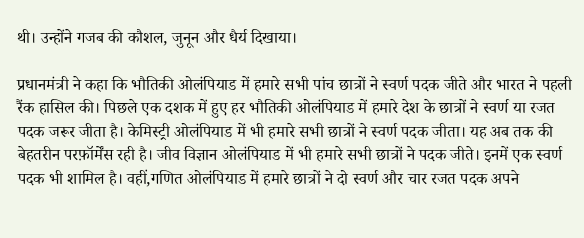थी। उन्होंने गजब की कौशल, जुनून और धैर्य दिखाया।

प्रधानमंत्री ने कहा कि भौतिकी ओलंपियाड में हमारे सभी पांच छात्रों ने स्वर्ण पदक जीते और भारत ने पहली रैंक हासिल की। पिछले एक दशक में हुए हर भौतिकी ओलंपियाड में हमारे देश के छात्रों ने स्वर्ण या रजत पदक जरूर जीता है। केमिस्ट्री ओलंपियाड में भी हमारे सभी छात्रों ने स्वर्ण पदक जीता। यह अब तक की बेहतरीन परफ़ॉर्मेंस रही है। जीव विज्ञान ओलंपियाड में भी हमारे सभी छात्रों ने पदक जीते। इनमें एक स्वर्ण पदक भी शामिल है। वहीं,गणित ओलंपियाड में हमारे छात्रों ने दो स्वर्ण और चार रजत पदक अपने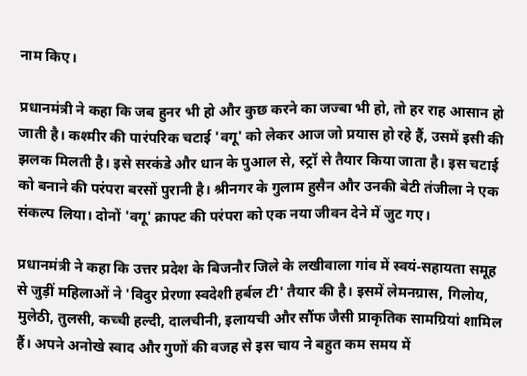नाम किए।

प्रधानमंत्री ने कहा कि जब हुनर भी हो और कुछ करने का जज्बा भी हो, तो हर राह आसान हो जाती है। कश्मीर की पारंपरिक चटाई 'वगू' को लेकर आज जो प्रयास हो रहे हैं, उसमें इसी की झलक मिलती है। इसे सरकंडे और धान के पुआल से, स्ट्रॉ से तैयार किया जाता है। इस चटाई को बनाने की परंपरा बरसों पुरानी है। श्रीनगर के गुलाम हुसैन और उनकी बेटी तंजीला ने एक संकल्प लिया। दोनों 'वगू' क्राफ्ट की परंपरा को एक नया जीवन देने में जुट गए।

प्रधानमंत्री ने कहा कि उत्तर प्रदेश के बिजनौर जिले के लखीवाला गांव में स्वयं-सहायता समूह से जुड़ीं महिलाओं ने 'विदुर प्रेरणा स्वदेशी हर्बल टी' तैयार की है। इसमें लेमनग्रास, गिलोय, मुलेठी, तुलसी, कच्ची हल्दी, दालचीनी, इलायची और सौंफ जैसी प्राकृतिक सामग्रियां शामिल हैं। अपने अनोखे स्वाद और गुणों की वजह से इस चाय ने बहुत कम समय में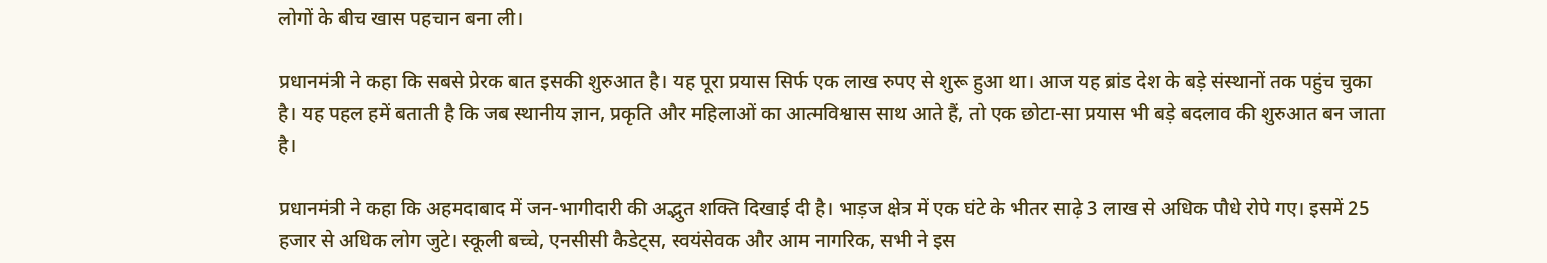लोगों के बीच खास पहचान बना ली।

प्रधानमंत्री ने कहा कि सबसे प्रेरक बात इसकी शुरुआत है। यह पूरा प्रयास सिर्फ एक लाख रुपए से शुरू हुआ था। आज यह ब्रांड देश के बड़े संस्थानों तक पहुंच चुका है। यह पहल हमें बताती है कि जब स्थानीय ज्ञान, प्रकृति और महिलाओं का आत्मविश्वास साथ आते हैं, तो एक छोटा-सा प्रयास भी बड़े बदलाव की शुरुआत बन जाता है।

प्रधानमंत्री ने कहा कि अहमदाबाद में जन-भागीदारी की अद्भुत शक्ति दिखाई दी है। भाड़ज क्षेत्र में एक घंटे के भीतर साढ़े 3 लाख से अधिक पौधे रोपे गए। इसमें 25 हजार से अधिक लोग जुटे। स्कूली बच्चे, एनसीसी कैडेट्स, स्वयंसेवक और आम नागरिक, सभी ने इस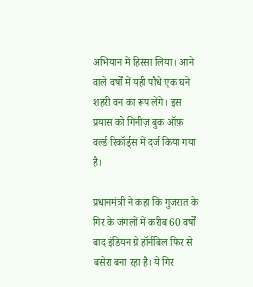अभियान में हिस्सा लिया। आने वाले वर्षों में यही पौधे एक घने शहरी वन का रूप लेंगे। इस प्रयास को गिनीज़ बुक ऑफ़ वर्ल्ड रिकॉर्ड्स में दर्ज किया गया है।

प्रधानमंत्री ने कहा कि गुजरात के गिर के जंगलों में करीब 60 वर्षों बाद इंडियन ग्रे हॉर्नबिल फिर से बसेरा बना रहा है। ये गिर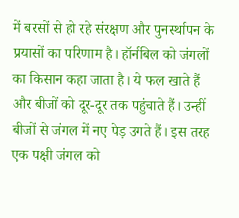में बरसों से हो रहे संरक्षण और पुनर्स्थापन के प्रयासों का परिणाम है। हॉर्नबिल को जंगलों का किसान कहा जाता है। ये फल खाते हैं और बीजों को दूर-दूर तक पहुंचाते हैं। उन्हीं बीजों से जंगल में नए पेड़ उगते हैं। इस तरह एक पक्षी जंगल को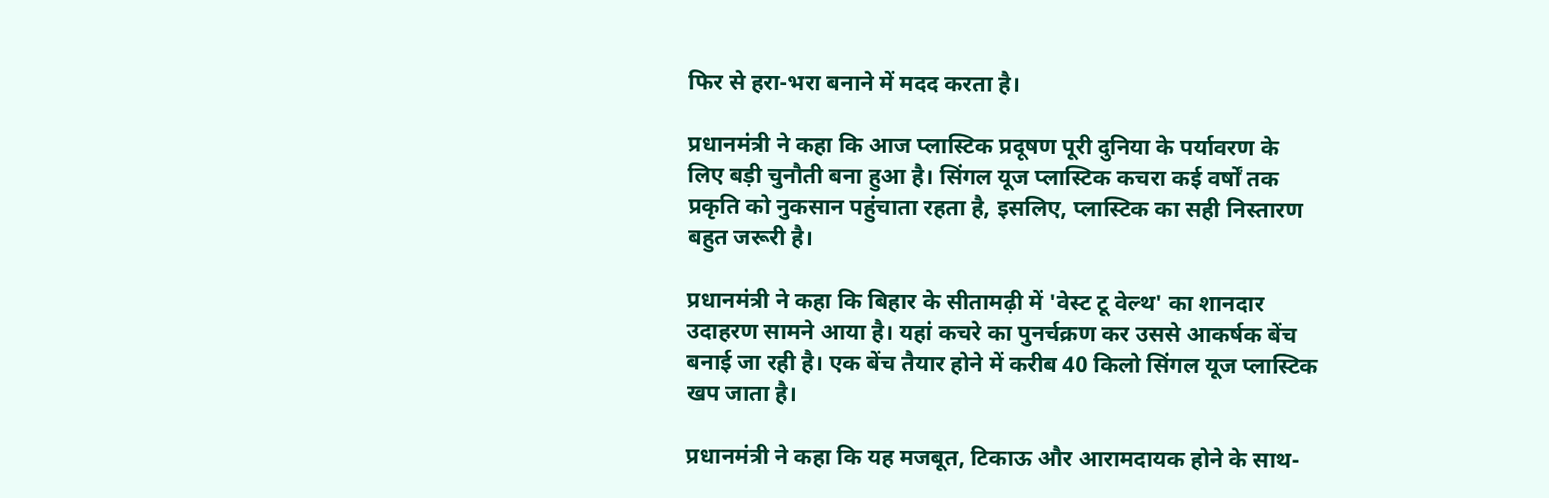फिर से हरा-भरा बनाने में मदद करता है।

प्रधानमंत्री ने कहा कि आज प्लास्टिक प्रदूषण पूरी दुनिया के पर्यावरण के लिए बड़ी चुनौती बना हुआ है। सिंगल यूज प्लास्टिक कचरा कई वर्षों तक प्रकृति को नुकसान पहुंचाता रहता है, इसलिए, प्लास्टिक का सही निस्तारण बहुत जरूरी है।

प्रधानमंत्री ने कहा कि बिहार के सीतामढ़ी में 'वेस्ट टू वेल्थ' का शानदार उदाहरण सामने आया है। यहां कचरे का पुनर्चक्रण कर उससे आकर्षक बेंच बनाई जा रही है। एक बेंच तैयार होने में करीब 40 किलो सिंगल यूज प्लास्टिक खप जाता है।

प्रधानमंत्री ने कहा कि यह मजबूत, टिकाऊ और आरामदायक होने के साथ-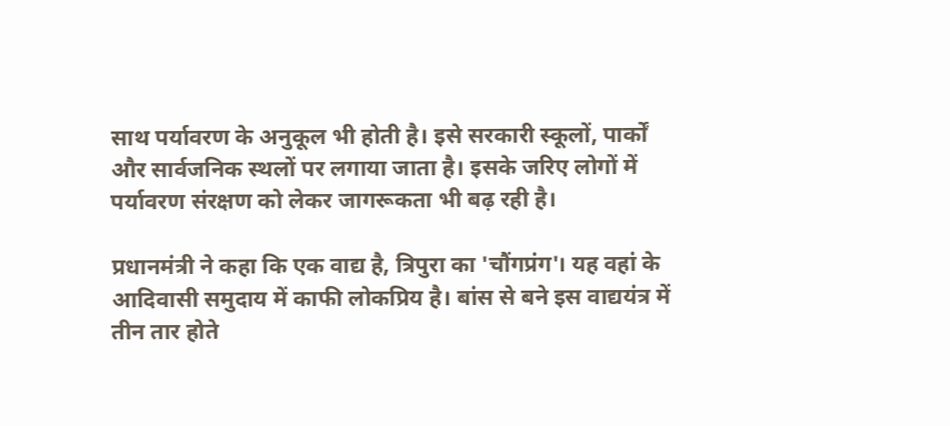साथ पर्यावरण के अनुकूल भी होती है। इसे सरकारी स्कूलों, पार्कों और सार्वजनिक स्थलों पर लगाया जाता है। इसके जरिए लोगों में पर्यावरण संरक्षण को लेकर जागरूकता भी बढ़ रही है।

प्रधानमंत्री ने कहा कि एक वाद्य है, त्रिपुरा का 'चौंगप्रंग'। यह वहां के आदिवासी समुदाय में काफी लोकप्रिय है। बांस से बने इस वाद्ययंत्र में तीन तार होते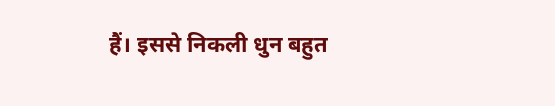हैं। इससे निकली धुन बहुत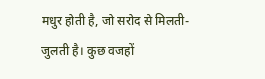मधुर होती है, जो सरोद से मिलती-जुलती है। कुछ वजहों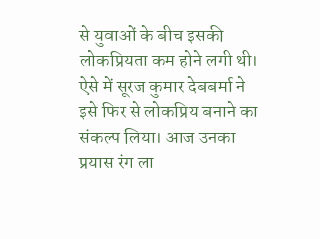से युवाओं के बीच इसकी लोकप्रियता कम होने लगी थी। ऐसे में सूरज कुमार देबबर्मा ने इसे फिर से लोकप्रिय बनाने का संकल्प लिया। आज उनका प्रयास रंग ला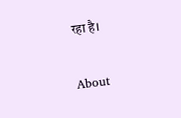रहा है।

About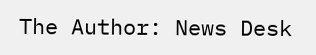The Author: News Desk